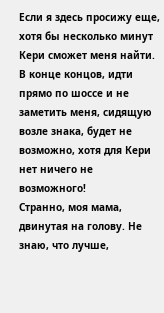Если я здесь просижу еще, хотя бы несколько минут Кери сможет меня найти. В конце концов, идти прямо по шоссе и не заметить меня, сидящую возле знака, будет не возможно, хотя для Кери нет ничего не возможного!
Странно, моя мама, двинутая на голову. Не знаю, что лучше,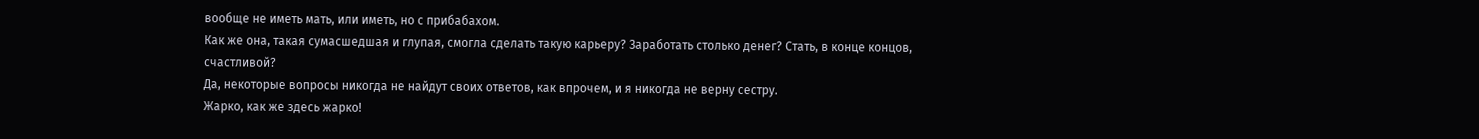вообще не иметь мать, или иметь, но с прибабахом.
Как же она, такая сумасшедшая и глупая, смогла сделать такую карьеру? Заработать столько денег? Стать, в конце концов, счастливой?
Да, некоторые вопросы никогда не найдут своих ответов, как впрочем, и я никогда не верну сестру.
Жарко, как же здесь жарко!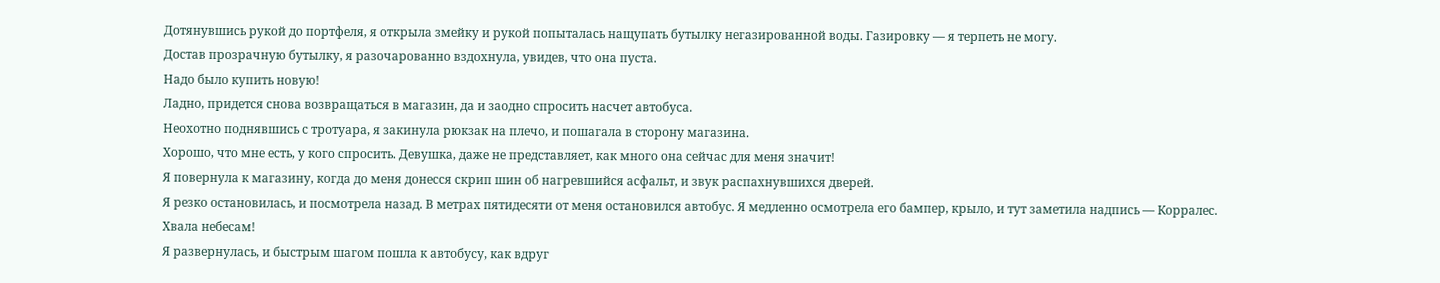Дотянувшись рукой до портфеля, я открыла змейку и рукой попыталась нащупать бутылку негазированной воды. Газировку — я терпеть не могу.
Достав прозрачную бутылку, я разочарованно вздохнула, увидев, что она пуста.
Надо было купить новую!
Ладно, придется снова возвращаться в магазин, да и заодно спросить насчет автобуса.
Неохотно поднявшись с тротуара, я закинула рюкзак на плечо, и пошагала в сторону магазина.
Хорошо, что мне есть, у кого спросить. Девушка, даже не представляет, как много она сейчас для меня значит!
Я повернула к магазину, когда до меня донесся скрип шин об нагревшийся асфальт, и звук распахнувшихся дверей.
Я резко остановилась, и посмотрела назад. В метрах пятидесяти от меня остановился автобус. Я медленно осмотрела его бампер, крыло, и тут заметила надпись — Корралес.
Хвала небесам!
Я развернулась, и быстрым шагом пошла к автобусу, как вдруг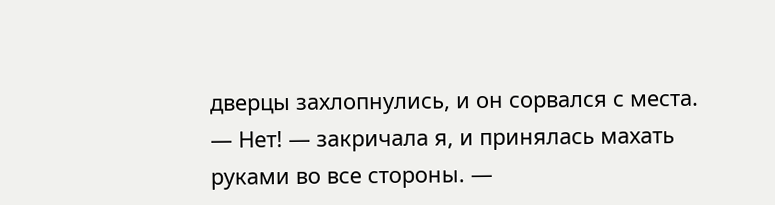дверцы захлопнулись, и он сорвался с места.
— Нет! — закричала я, и принялась махать руками во все стороны. —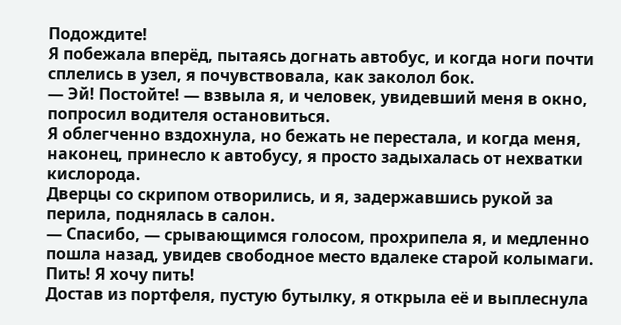Подождите!
Я побежала вперёд, пытаясь догнать автобус, и когда ноги почти сплелись в узел, я почувствовала, как заколол бок.
— Эй! Постойте! — взвыла я, и человек, увидевший меня в окно, попросил водителя остановиться.
Я облегченно вздохнула, но бежать не перестала, и когда меня, наконец, принесло к автобусу, я просто задыхалась от нехватки кислорода.
Дверцы со скрипом отворились, и я, задержавшись рукой за перила, поднялась в салон.
— Спасибо, — срывающимся голосом, прохрипела я, и медленно пошла назад, увидев свободное место вдалеке старой колымаги.
Пить! Я хочу пить!
Достав из портфеля, пустую бутылку, я открыла её и выплеснула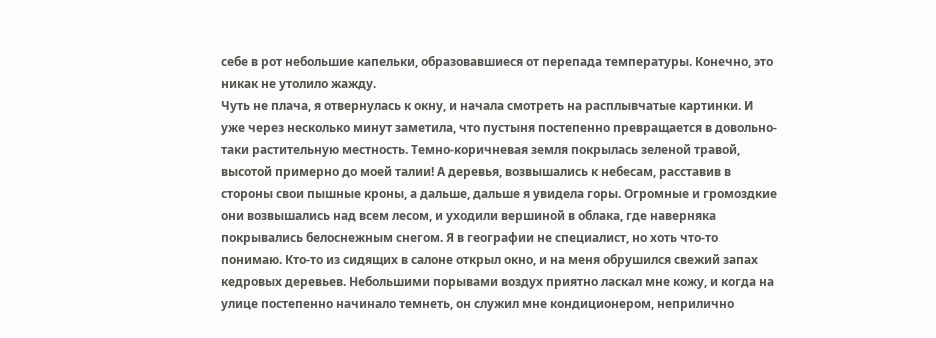себе в рот небольшие капельки, образовавшиеся от перепада температуры. Конечно, это никак не утолило жажду.
Чуть не плача, я отвернулась к окну, и начала смотреть на расплывчатые картинки. И уже через несколько минут заметила, что пустыня постепенно превращается в довольно-таки растительную местность. Темно-коричневая земля покрылась зеленой травой, высотой примерно до моей талии! А деревья, возвышались к небесам, расставив в стороны свои пышные кроны, а дальше, дальше я увидела горы. Огромные и громоздкие они возвышались над всем лесом, и уходили вершиной в облака, где наверняка покрывались белоснежным снегом. Я в географии не специалист, но хоть что-то понимаю. Кто-то из сидящих в салоне открыл окно, и на меня обрушился свежий запах кедровых деревьев. Небольшими порывами воздух приятно ласкал мне кожу, и когда на улице постепенно начинало темнеть, он служил мне кондиционером, неприлично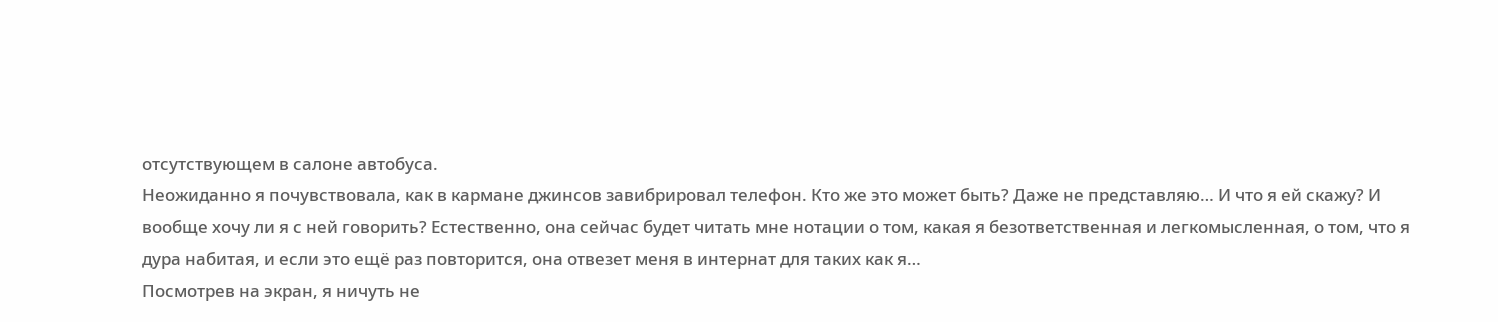отсутствующем в салоне автобуса.
Неожиданно я почувствовала, как в кармане джинсов завибрировал телефон. Кто же это может быть? Даже не представляю… И что я ей скажу? И вообще хочу ли я с ней говорить? Естественно, она сейчас будет читать мне нотации о том, какая я безответственная и легкомысленная, о том, что я дура набитая, и если это ещё раз повторится, она отвезет меня в интернат для таких как я…
Посмотрев на экран, я ничуть не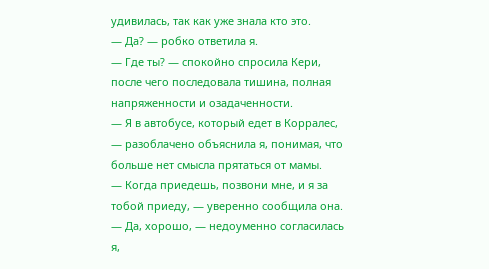удивилась, так как уже знала кто это.
— Да? — робко ответила я.
— Где ты? — спокойно спросила Кери, после чего последовала тишина, полная напряженности и озадаченности.
— Я в автобусе, который едет в Корралес, — разоблачено объяснила я, понимая, что больше нет смысла прятаться от мамы.
— Когда приедешь, позвони мне, и я за тобой приеду, — уверенно сообщила она.
— Да, хорошо, — недоуменно согласилась я,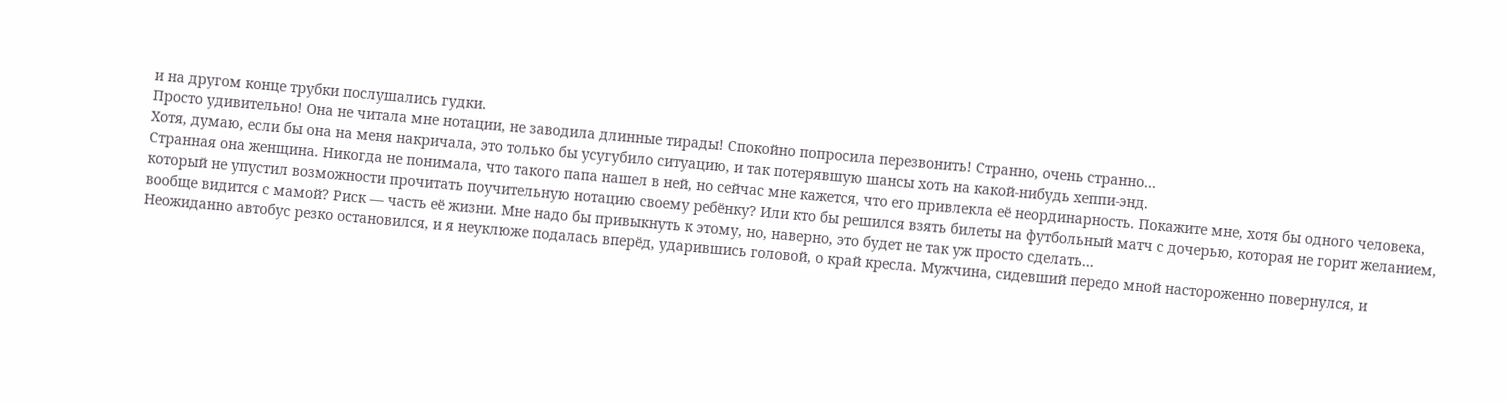и на другом конце трубки послушались гудки.
Просто удивительно! Она не читала мне нотации, не заводила длинные тирады! Спокойно попросила перезвонить! Странно, очень странно…
Хотя, думаю, если бы она на меня накричала, это только бы усугубило ситуацию, и так потерявшую шансы хоть на какой-нибудь хеппи-энд.
Странная она женщина. Никогда не понимала, что такого папа нашел в ней, но сейчас мне кажется, что его привлекла её неординарность. Покажите мне, хотя бы одного человека, который не упустил возможности прочитать поучительную нотацию своему ребёнку? Или кто бы решился взять билеты на футбольный матч с дочерью, которая не горит желанием, вообще видится с мамой? Риск — часть её жизни. Мне надо бы привыкнуть к этому, но, наверно, это будет не так уж просто сделать…
Неожиданно автобус резко остановился, и я неуклюже подалась вперёд, ударившись головой, о край кресла. Мужчина, сидевший передо мной настороженно повернулся, и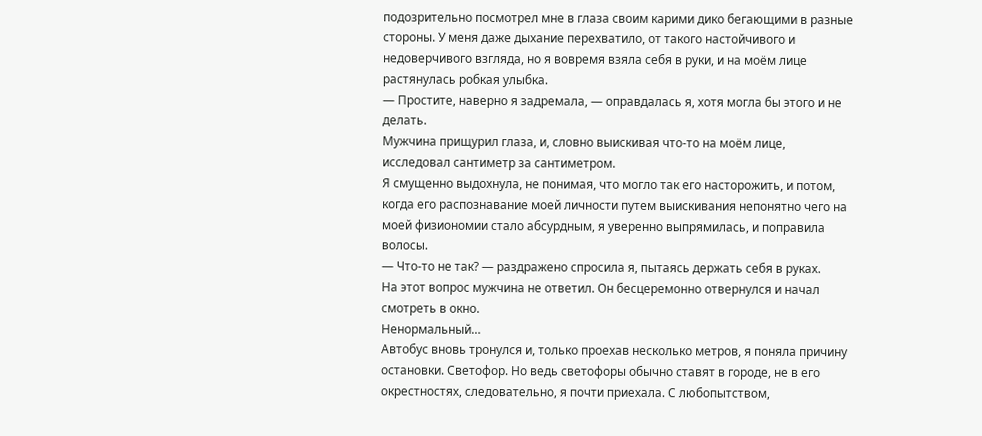подозрительно посмотрел мне в глаза своим карими дико бегающими в разные стороны. У меня даже дыхание перехватило, от такого настойчивого и недоверчивого взгляда, но я вовремя взяла себя в руки, и на моём лице растянулась робкая улыбка.
— Простите, наверно я задремала, — оправдалась я, хотя могла бы этого и не делать.
Мужчина прищурил глаза, и, словно выискивая что-то на моём лице, исследовал сантиметр за сантиметром.
Я смущенно выдохнула, не понимая, что могло так его насторожить, и потом, когда его распознавание моей личности путем выискивания непонятно чего на моей физиономии стало абсурдным, я уверенно выпрямилась, и поправила волосы.
— Что-то не так? — раздражено спросила я, пытаясь держать себя в руках.
На этот вопрос мужчина не ответил. Он бесцеремонно отвернулся и начал смотреть в окно.
Ненормальный…
Автобус вновь тронулся и, только проехав несколько метров, я поняла причину остановки. Светофор. Но ведь светофоры обычно ставят в городе, не в его окрестностях, следовательно, я почти приехала. С любопытством,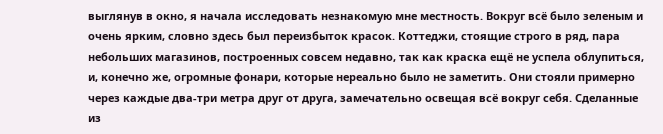выглянув в окно, я начала исследовать незнакомую мне местность. Вокруг всё было зеленым и очень ярким, словно здесь был переизбыток красок. Коттеджи, стоящие строго в ряд, пара небольших магазинов, построенных совсем недавно, так как краска ещё не успела облупиться, и, конечно же, огромные фонари, которые нереально было не заметить. Они стояли примерно через каждые два-три метра друг от друга, замечательно освещая всё вокруг себя. Сделанные из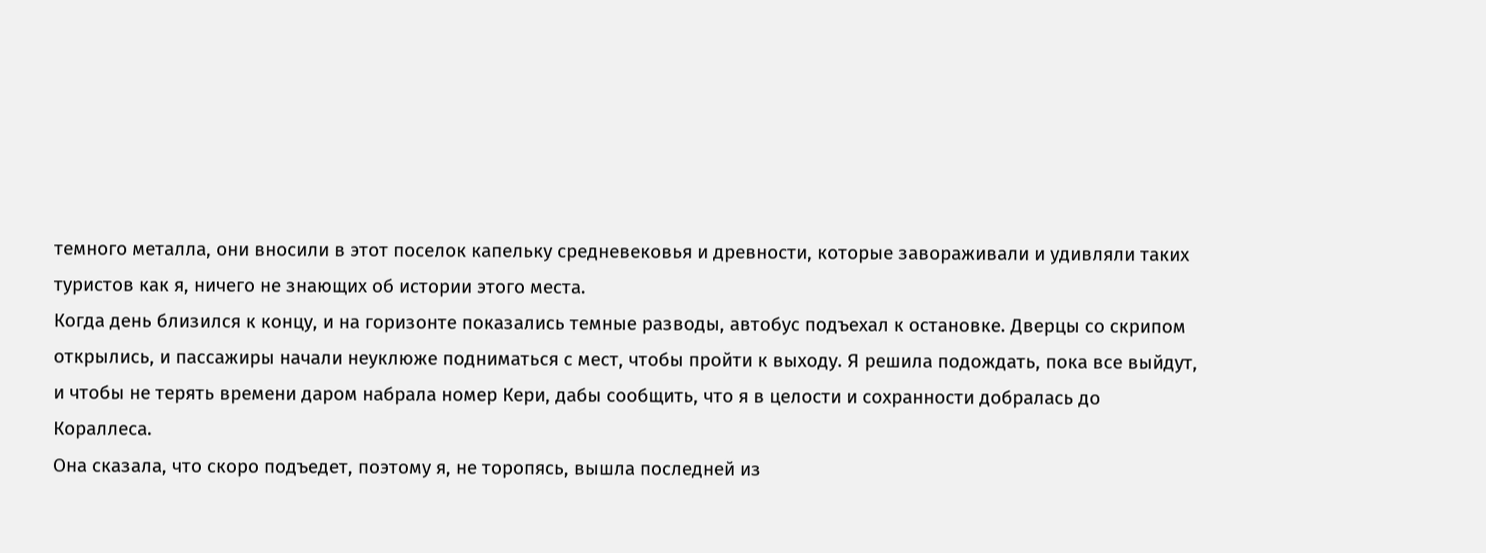темного металла, они вносили в этот поселок капельку средневековья и древности, которые завораживали и удивляли таких туристов как я, ничего не знающих об истории этого места.
Когда день близился к концу, и на горизонте показались темные разводы, автобус подъехал к остановке. Дверцы со скрипом открылись, и пассажиры начали неуклюже подниматься с мест, чтобы пройти к выходу. Я решила подождать, пока все выйдут, и чтобы не терять времени даром набрала номер Кери, дабы сообщить, что я в целости и сохранности добралась до Кораллеса.
Она сказала, что скоро подъедет, поэтому я, не торопясь, вышла последней из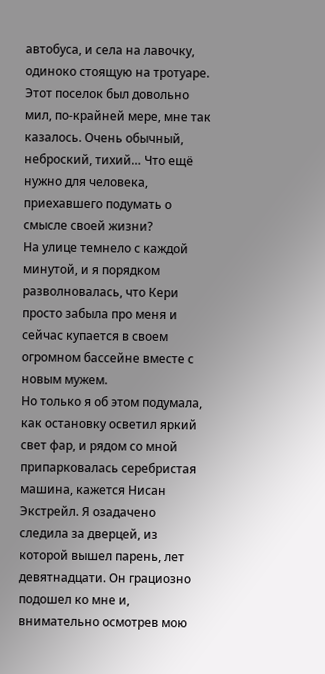автобуса, и села на лавочку, одиноко стоящую на тротуаре.
Этот поселок был довольно мил, по-крайней мере, мне так казалось. Очень обычный, неброский, тихий… Что ещё нужно для человека, приехавшего подумать о смысле своей жизни?
На улице темнело с каждой минутой, и я порядком разволновалась, что Кери просто забыла про меня и сейчас купается в своем огромном бассейне вместе с новым мужем.
Но только я об этом подумала, как остановку осветил яркий свет фар, и рядом со мной припарковалась серебристая машина, кажется Нисан Экстрейл. Я озадачено следила за дверцей, из которой вышел парень, лет девятнадцати. Он грациозно подошел ко мне и, внимательно осмотрев мою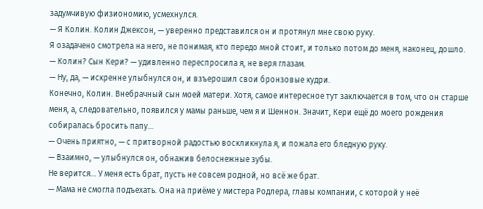задумчивую физиономию, усмехнулся.
— Я Колин. Колин Джексон, — уверенно представился он и протянул мне свою руку.
Я озадачено смотрела на него, не понимая, кто передо мной стоит, и только потом до меня, наконец, дошло.
— Колин? Сын Кери? — удивленно переспросила я, не веря глазам.
— Ну, да, — искренне улыбнулся он, и взъерошил свои бронзовые кудри.
Конечно, Колин. Внебрачный сын моей матери. Хотя, самое интересное тут заключается в том, что он старше меня, а, следовательно, появился у мамы раньше, чем я и Шеннон. Значит, Кери ещё до моего рождения собиралась бросить папу…
— Очень приятно, — с притворной радостью воскликнула я, и пожала его бледную руку.
— Взаимно, — улыбнулся он, обнажив белоснежные зубы.
Не верится… У меня есть брат, пусть не совсем родной, но всё же брат.
— Мама не смогла подъехать. Она на приёме у мистера Родлера, главы компании, с которой у неё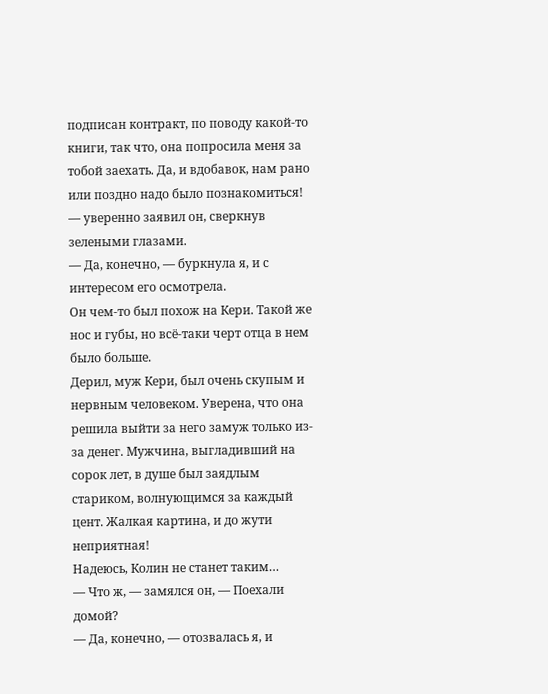подписан контракт, по поводу какой-то книги, так что, она попросила меня за тобой заехать. Да, и вдобавок, нам рано или поздно надо было познакомиться! — уверенно заявил он, сверкнув зелеными глазами.
— Да, конечно, — буркнула я, и с интересом его осмотрела.
Он чем-то был похож на Кери. Такой же нос и губы, но всё-таки черт отца в нем было больше.
Дерил, муж Кери, был очень скупым и нервным человеком. Уверена, что она решила выйти за него замуж только из-за денег. Мужчина, выгладивший на сорок лет, в душе был заядлым стариком, волнующимся за каждый цент. Жалкая картина, и до жути неприятная!
Надеюсь, Колин не станет таким…
— Что ж, — замялся он, — Поехали домой?
— Да, конечно, — отозвалась я, и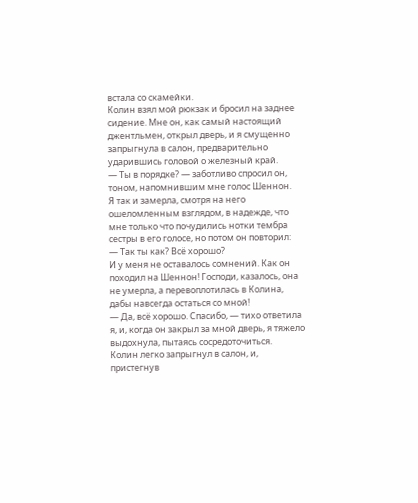встала со скамейки.
Колин взял мой рюкзак и бросил на заднее сидение. Мне он, как самый настоящий джентльмен, открыл дверь, и я смущенно запрыгнула в салон, предварительно ударившись головой о железный край.
— Ты в порядке? — заботливо спросил он, тоном, напомнившим мне голос Шеннон.
Я так и замерла, смотря на него ошеломленным взглядом, в надежде, что мне только что почудились нотки тембра сестры в его голосе, но потом он повторил:
— Так ты как? Всё хорошо?
И у меня не оставалось сомнений. Как он походил на Шеннон! Господи, казалось, она не умерла, а перевоплотилась в Колина, дабы навсегда остаться со мной!
— Да, всё хорошо. Спасибо, — тихо ответила я, и, когда он закрыл за мной дверь, я тяжело выдохнула, пытаясь сосредоточиться.
Колин легко запрыгнул в салон, и, пристегнув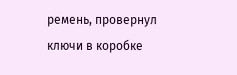ремень, провернул ключи в коробке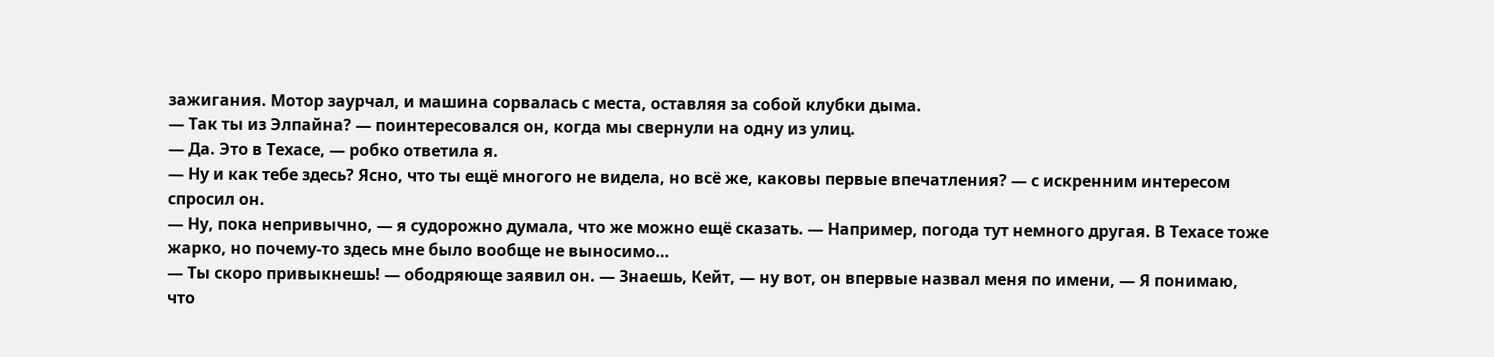зажигания. Мотор заурчал, и машина сорвалась с места, оставляя за собой клубки дыма.
— Так ты из Элпайна? — поинтересовался он, когда мы свернули на одну из улиц.
— Да. Это в Техасе, — робко ответила я.
— Ну и как тебе здесь? Ясно, что ты ещё многого не видела, но всё же, каковы первые впечатления? — с искренним интересом спросил он.
— Ну, пока непривычно, — я судорожно думала, что же можно ещё сказать. — Например, погода тут немного другая. В Техасе тоже жарко, но почему-то здесь мне было вообще не выносимо…
— Ты скоро привыкнешь! — ободряюще заявил он. — Знаешь, Кейт, — ну вот, он впервые назвал меня по имени, — Я понимаю, что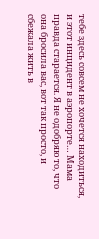тебе здесь совсем не хочется находиться, и этот инцидент в аэропорте… Мама правда старается. Я не одобряю то, что она бросила вас, вот так просто, и сбежала жить в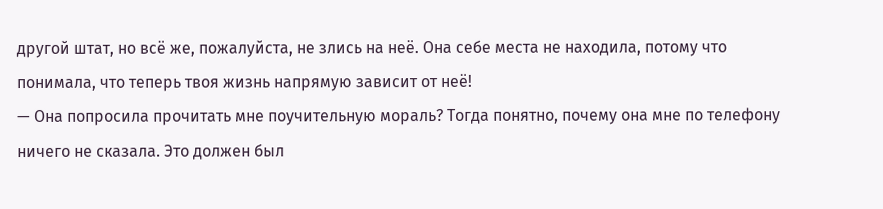другой штат, но всё же, пожалуйста, не злись на неё. Она себе места не находила, потому что понимала, что теперь твоя жизнь напрямую зависит от неё!
— Она попросила прочитать мне поучительную мораль? Тогда понятно, почему она мне по телефону ничего не сказала. Это должен был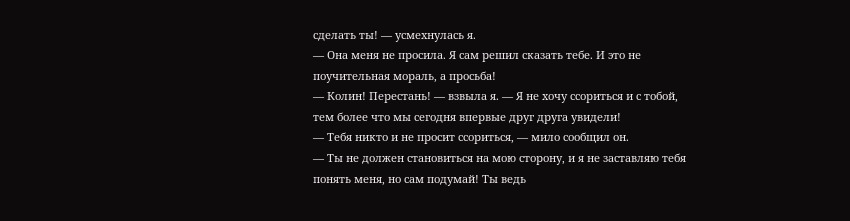сделать ты! — усмехнулась я.
— Она меня не просила. Я сам решил сказать тебе. И это не поучительная мораль, а просьба!
— Колин! Перестань! — взвыла я. — Я не хочу ссориться и с тобой, тем более что мы сегодня впервые друг друга увидели!
— Тебя никто и не просит ссориться, — мило сообщил он.
— Ты не должен становиться на мою сторону, и я не заставляю тебя понять меня, но сам подумай! Ты ведь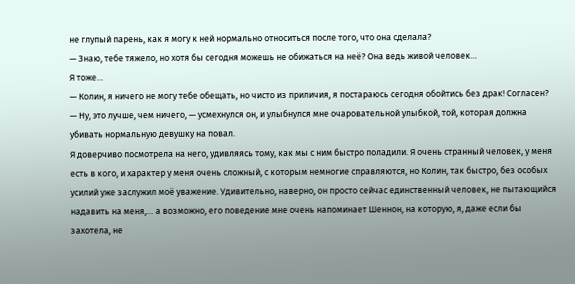не глупый парень, как я могу к ней нормально относиться после того, что она сделала?
— Знаю, тебе тяжело, но хотя бы сегодня можешь не обижаться на неё? Она ведь живой человек…
Я тоже…
— Колин, я ничего не могу тебе обещать, но чисто из приличия, я постараюсь сегодня обойтись без драк! Согласен?
— Ну, это лучше, чем ничего, — усмехнулся он, и улыбнулся мне очаровательной улыбкой, той, которая должна убивать нормальную девушку на повал.
Я доверчиво посмотрела на него, удивляясь тому, как мы с ним быстро поладили. Я очень странный человек, у меня есть в кого, и характер у меня очень сложный, с которым немногие справляются, но Колин, так быстро, без особых усилий уже заслужил моё уважение. Удивительно, наверно, он просто сейчас единственный человек, не пытающийся надавить на меня,… а возможно, его поведение мне очень напоминает Шеннон, на которую, я, даже если бы захотела, не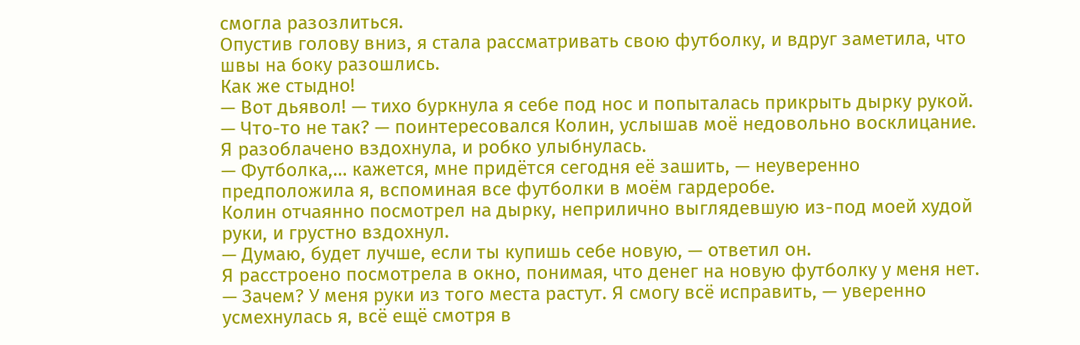смогла разозлиться.
Опустив голову вниз, я стала рассматривать свою футболку, и вдруг заметила, что швы на боку разошлись.
Как же стыдно!
— Вот дьявол! — тихо буркнула я себе под нос и попыталась прикрыть дырку рукой.
— Что-то не так? — поинтересовался Колин, услышав моё недовольно восклицание.
Я разоблачено вздохнула, и робко улыбнулась.
— Футболка,… кажется, мне придётся сегодня её зашить, — неуверенно предположила я, вспоминая все футболки в моём гардеробе.
Колин отчаянно посмотрел на дырку, неприлично выглядевшую из-под моей худой руки, и грустно вздохнул.
— Думаю, будет лучше, если ты купишь себе новую, — ответил он.
Я расстроено посмотрела в окно, понимая, что денег на новую футболку у меня нет.
— Зачем? У меня руки из того места растут. Я смогу всё исправить, — уверенно усмехнулась я, всё ещё смотря в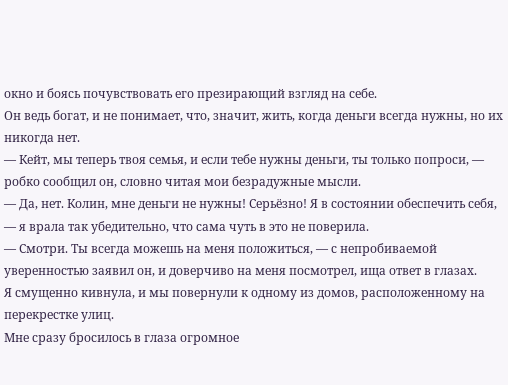окно и боясь почувствовать его презирающий взгляд на себе.
Он ведь богат, и не понимает, что, значит, жить, когда деньги всегда нужны, но их никогда нет.
— Кейт, мы теперь твоя семья, и если тебе нужны деньги, ты только попроси, — робко сообщил он, словно читая мои безрадужные мысли.
— Да, нет. Колин, мне деньги не нужны! Серьёзно! Я в состоянии обеспечить себя, — я врала так убедительно, что сама чуть в это не поверила.
— Смотри. Ты всегда можешь на меня положиться, — с непробиваемой уверенностью заявил он, и доверчиво на меня посмотрел, ища ответ в глазах.
Я смущенно кивнула, и мы повернули к одному из домов, расположенному на перекрестке улиц.
Мне сразу бросилось в глаза огромное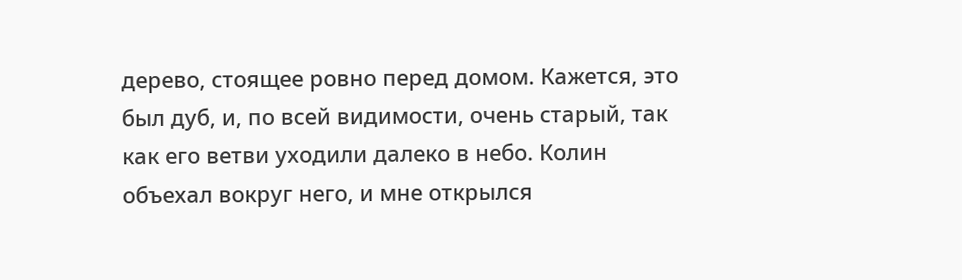дерево, стоящее ровно перед домом. Кажется, это был дуб, и, по всей видимости, очень старый, так как его ветви уходили далеко в небо. Колин объехал вокруг него, и мне открылся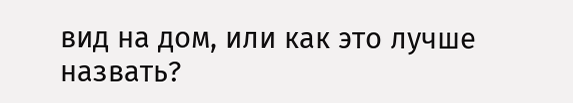вид на дом, или как это лучше назвать?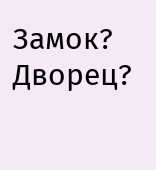Замок? Дворец?